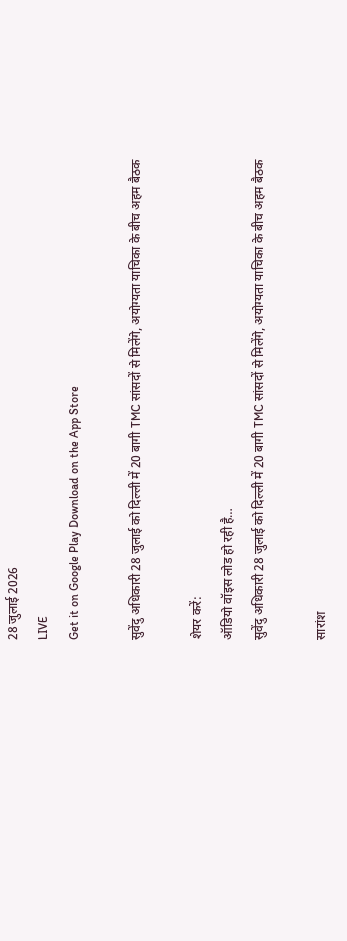28 जुलाई 2026
LIVE
Get it on Google Play Download on the App Store

सुवेंदु अधिकारी 28 जुलाई को दिल्ली में 20 बागी TMC सांसदों से मिलेंगे, अयोग्यता याचिका के बीच अहम बैठक

शेयर करें:
ऑडियो वॉइस लोड हो रही है…
सुवेंदु अधिकारी 28 जुलाई को दिल्ली में 20 बागी TMC सांसदों से मिलेंगे, अयोग्यता याचिका के बीच अहम बैठक

सारांश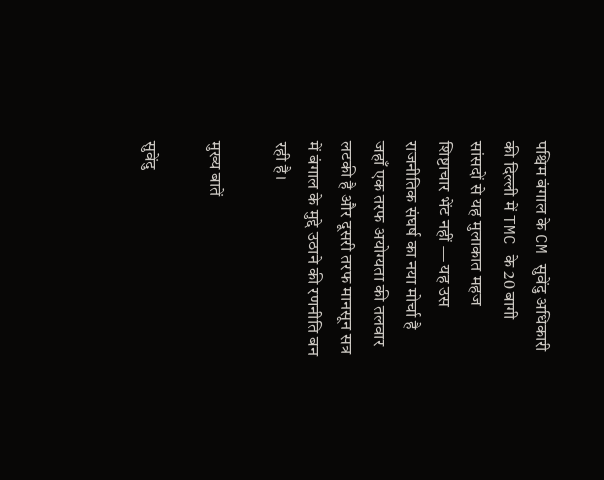पश्चिम बंगाल के CM सुवेंदु अधिकारी की दिल्ली में TMC के 20 बागी सांसदों से यह मुलाकात महज शिष्टाचार भेंट नहीं — यह उस राजनीतिक संघर्ष का नया मोर्चा है जहाँ एक तरफ अयोग्यता की तलवार लटकी है और दूसरी तरफ मानसून सत्र में बंगाल के मुद्दे उठाने की रणनीति बन रही है।

मुख्य बातें

सुवेंदु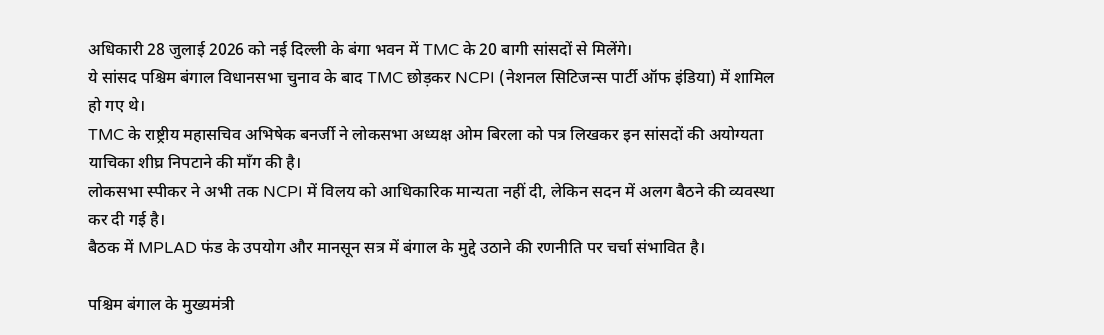अधिकारी 28 जुलाई 2026 को नई दिल्ली के बंगा भवन में TMC के 20 बागी सांसदों से मिलेंगे।
ये सांसद पश्चिम बंगाल विधानसभा चुनाव के बाद TMC छोड़कर NCPI (नेशनल सिटिजन्स पार्टी ऑफ इंडिया) में शामिल हो गए थे।
TMC के राष्ट्रीय महासचिव अभिषेक बनर्जी ने लोकसभा अध्यक्ष ओम बिरला को पत्र लिखकर इन सांसदों की अयोग्यता याचिका शीघ्र निपटाने की माँग की है।
लोकसभा स्पीकर ने अभी तक NCPI में विलय को आधिकारिक मान्यता नहीं दी, लेकिन सदन में अलग बैठने की व्यवस्था कर दी गई है।
बैठक में MPLAD फंड के उपयोग और मानसून सत्र में बंगाल के मुद्दे उठाने की रणनीति पर चर्चा संभावित है।

पश्चिम बंगाल के मुख्यमंत्री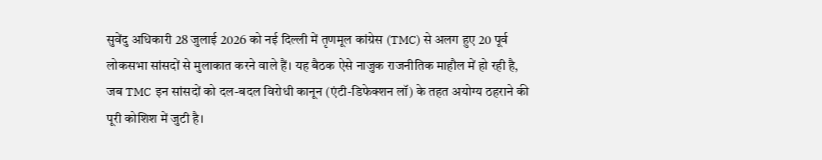सुवेंदु अधिकारी 28 जुलाई 2026 को नई दिल्ली में तृणमूल कांग्रेस (TMC) से अलग हुए 20 पूर्व लोकसभा सांसदों से मुलाकात करने वाले हैं। यह बैठक ऐसे नाजुक राजनीतिक माहौल में हो रही है, जब TMC इन सांसदों को दल-बदल विरोधी कानून (एंटी-डिफेक्शन लॉ) के तहत अयोग्य ठहराने की पूरी कोशिश में जुटी है।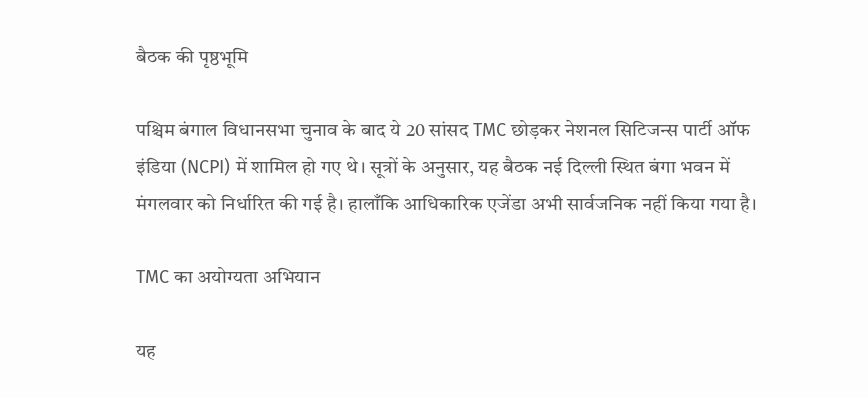बैठक की पृष्ठभूमि

पश्चिम बंगाल विधानसभा चुनाव के बाद ये 20 सांसद TMC छोड़कर नेशनल सिटिजन्स पार्टी ऑफ इंडिया (NCPI) में शामिल हो गए थे। सूत्रों के अनुसार, यह बैठक नई दिल्ली स्थित बंगा भवन में मंगलवार को निर्धारित की गई है। हालाँकि आधिकारिक एजेंडा अभी सार्वजनिक नहीं किया गया है।

TMC का अयोग्यता अभियान

यह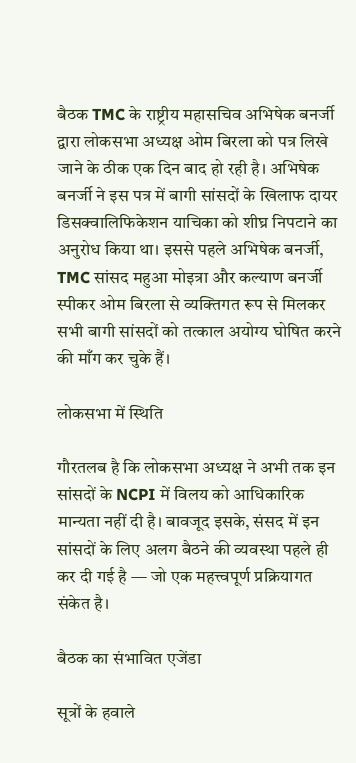बैठक TMC के राष्ट्रीय महासचिव अभिषेक बनर्जी द्वारा लोकसभा अध्यक्ष ओम बिरला को पत्र लिखे जाने के ठीक एक दिन बाद हो रही है। अभिषेक बनर्जी ने इस पत्र में बागी सांसदों के खिलाफ दायर डिसक्वालिफिकेशन याचिका को शीघ्र निपटाने का अनुरोध किया था। इससे पहले अभिषेक बनर्जी, TMC सांसद महुआ मोइत्रा और कल्याण बनर्जी स्पीकर ओम बिरला से व्यक्तिगत रूप से मिलकर सभी बागी सांसदों को तत्काल अयोग्य घोषित करने की माँग कर चुके हैं।

लोकसभा में स्थिति

गौरतलब है कि लोकसभा अध्यक्ष ने अभी तक इन सांसदों के NCPI में विलय को आधिकारिक मान्यता नहीं दी है। बावजूद इसके, संसद में इन सांसदों के लिए अलग बैठने की व्यवस्था पहले ही कर दी गई है — जो एक महत्त्वपूर्ण प्रक्रियागत संकेत है।

बैठक का संभावित एजेंडा

सूत्रों के हवाले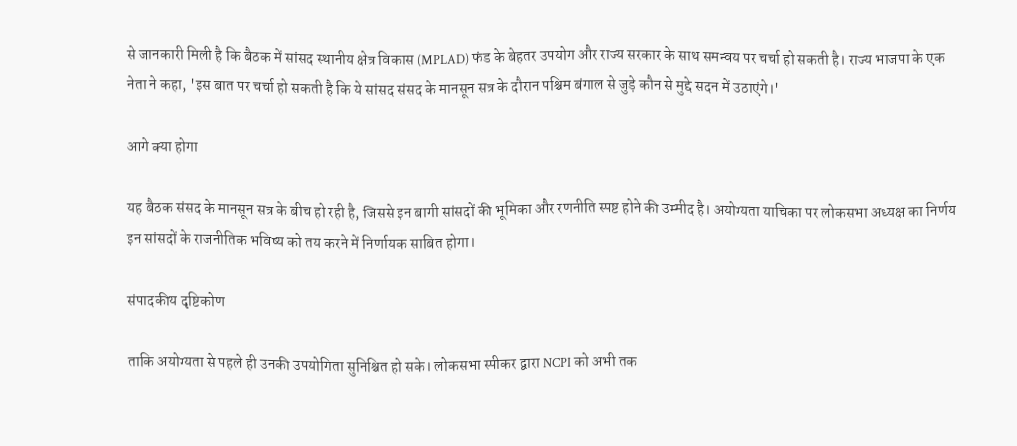से जानकारी मिली है कि बैठक में सांसद स्थानीय क्षेत्र विकास (MPLAD) फंड के बेहतर उपयोग और राज्य सरकार के साथ समन्वय पर चर्चा हो सकती है। राज्य भाजपा के एक नेता ने कहा, 'इस बात पर चर्चा हो सकती है कि ये सांसद संसद के मानसून सत्र के दौरान पश्चिम बंगाल से जुड़े कौन से मुद्दे सदन में उठाएंगे।'

आगे क्या होगा

यह बैठक संसद के मानसून सत्र के बीच हो रही है, जिससे इन बागी सांसदों की भूमिका और रणनीति स्पष्ट होने की उम्मीद है। अयोग्यता याचिका पर लोकसभा अध्यक्ष का निर्णय इन सांसदों के राजनीतिक भविष्य को तय करने में निर्णायक साबित होगा।

संपादकीय दृष्टिकोण

ताकि अयोग्यता से पहले ही उनकी उपयोगिता सुनिश्चित हो सके। लोकसभा स्पीकर द्वारा NCPI को अभी तक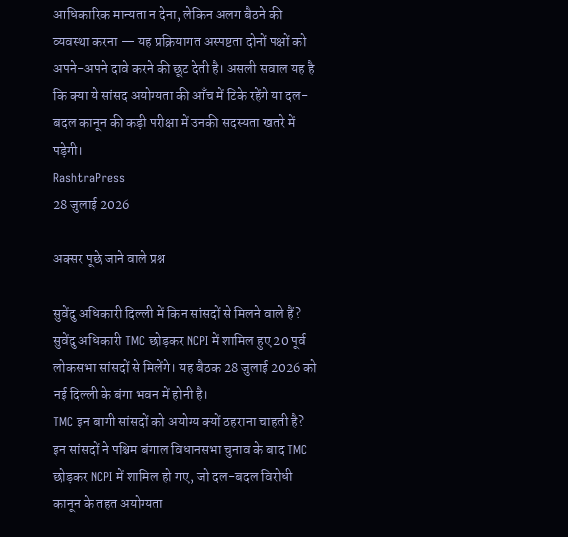आधिकारिक मान्यता न देना, लेकिन अलग बैठने की व्यवस्था करना — यह प्रक्रियागत अस्पष्टता दोनों पक्षों को अपने-अपने दावे करने की छूट देती है। असली सवाल यह है कि क्या ये सांसद अयोग्यता की आँच में टिके रहेंगे या दल-बदल कानून की कड़ी परीक्षा में उनकी सदस्यता खतरे में पड़ेगी।
RashtraPress
28 जुलाई 2026

अक्सर पूछे जाने वाले प्रश्न

सुवेंदु अधिकारी दिल्ली में किन सांसदों से मिलने वाले हैं?
सुवेंदु अधिकारी TMC छोड़कर NCPI में शामिल हुए 20 पूर्व लोकसभा सांसदों से मिलेंगे। यह बैठक 28 जुलाई 2026 को नई दिल्ली के बंगा भवन में होनी है।
TMC इन बागी सांसदों को अयोग्य क्यों ठहराना चाहती है?
इन सांसदों ने पश्चिम बंगाल विधानसभा चुनाव के बाद TMC छोड़कर NCPI में शामिल हो गए, जो दल-बदल विरोधी कानून के तहत अयोग्यता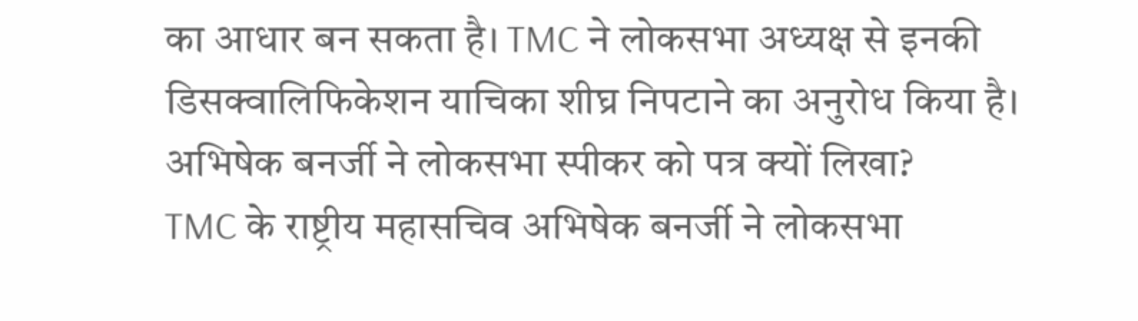का आधार बन सकता है। TMC ने लोकसभा अध्यक्ष से इनकी डिसक्वालिफिकेशन याचिका शीघ्र निपटाने का अनुरोध किया है।
अभिषेक बनर्जी ने लोकसभा स्पीकर को पत्र क्यों लिखा?
TMC के राष्ट्रीय महासचिव अभिषेक बनर्जी ने लोकसभा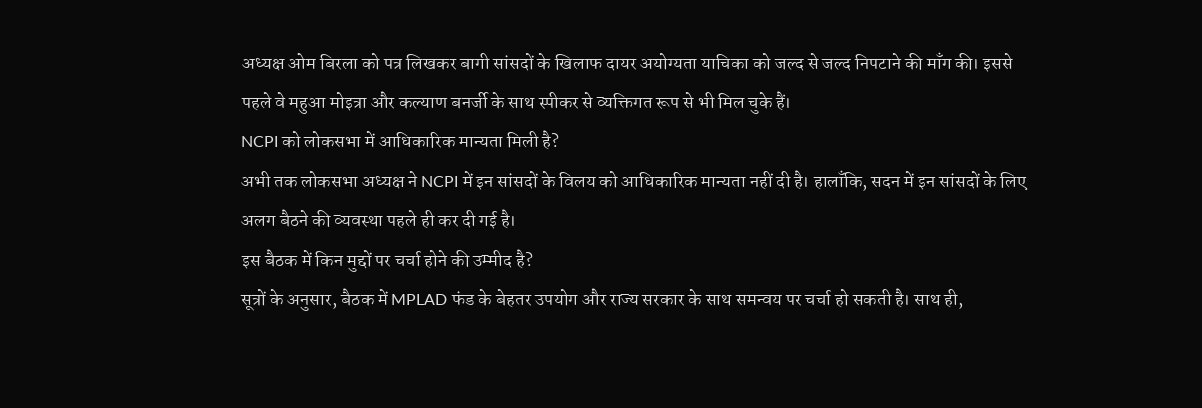अध्यक्ष ओम बिरला को पत्र लिखकर बागी सांसदों के खिलाफ दायर अयोग्यता याचिका को जल्द से जल्द निपटाने की माँग की। इससे पहले वे महुआ मोइत्रा और कल्याण बनर्जी के साथ स्पीकर से व्यक्तिगत रूप से भी मिल चुके हैं।
NCPI को लोकसभा में आधिकारिक मान्यता मिली है?
अभी तक लोकसभा अध्यक्ष ने NCPI में इन सांसदों के विलय को आधिकारिक मान्यता नहीं दी है। हालाँकि, सदन में इन सांसदों के लिए अलग बैठने की व्यवस्था पहले ही कर दी गई है।
इस बैठक में किन मुद्दों पर चर्चा होने की उम्मीद है?
सूत्रों के अनुसार, बैठक में MPLAD फंड के बेहतर उपयोग और राज्य सरकार के साथ समन्वय पर चर्चा हो सकती है। साथ ही,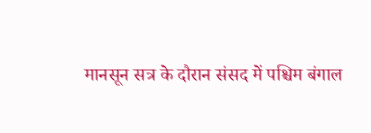मानसून सत्र के दौरान संसद में पश्चिम बंगाल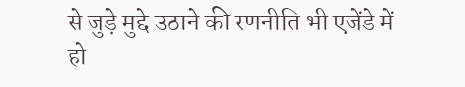से जुड़े मुद्दे उठाने की रणनीति भी एजेंडे में हो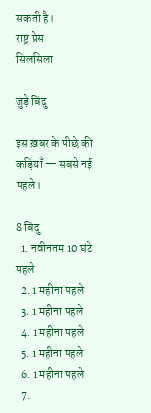सकती है।
राष्ट्र प्रेस
सिलसिला

जुड़े बिंदु

इस ख़बर के पीछे की कड़ियाँ — सबसे नई पहले।

8 बिंदु
  1. नवीनतम 10 घंटे पहले
  2. 1 महीना पहले
  3. 1 महीना पहले
  4. 1 महीना पहले
  5. 1 महीना पहले
  6. 1 महीना पहले
  7.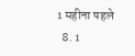1 महीना पहले
  8. 1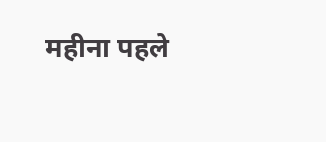महीना पहले